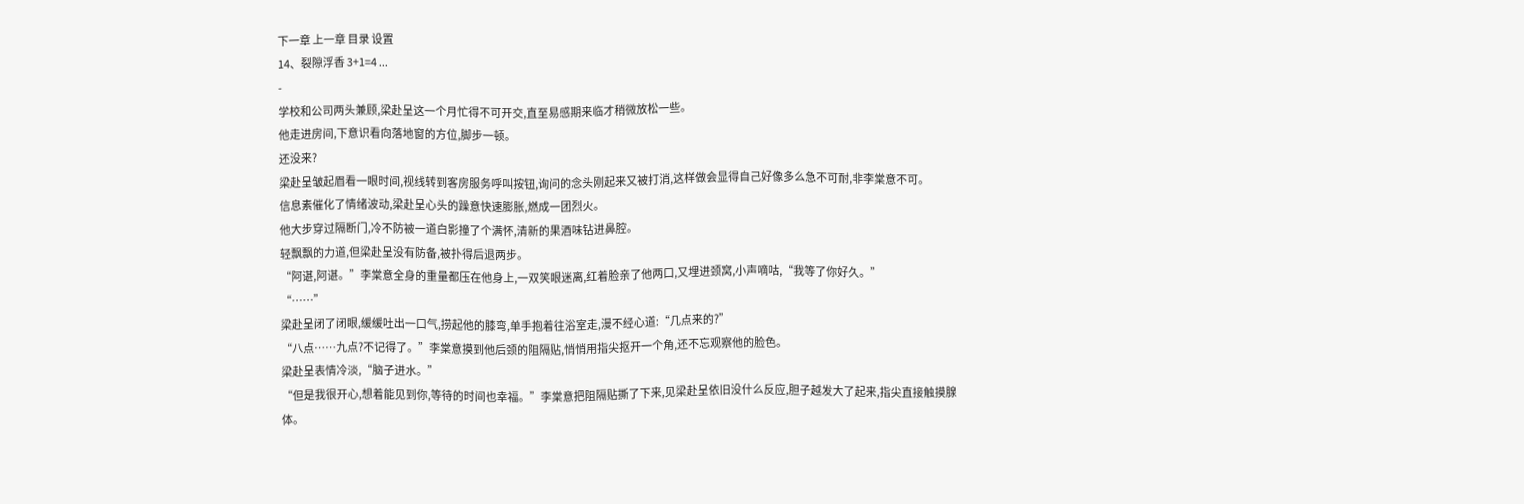下一章 上一章 目录 设置
14、裂隙浮香 3+1=4 ...
-
学校和公司两头兼顾,梁赴呈这一个月忙得不可开交,直至易感期来临才稍微放松一些。
他走进房间,下意识看向落地窗的方位,脚步一顿。
还没来?
梁赴呈皱起眉看一眼时间,视线转到客房服务呼叫按钮,询问的念头刚起来又被打消,这样做会显得自己好像多么急不可耐,非李棠意不可。
信息素催化了情绪波动,梁赴呈心头的躁意快速膨胀,燃成一团烈火。
他大步穿过隔断门,冷不防被一道白影撞了个满怀,清新的果酒味钻进鼻腔。
轻飘飘的力道,但梁赴呈没有防备,被扑得后退两步。
“阿谌,阿谌。”李棠意全身的重量都压在他身上,一双笑眼迷离,红着脸亲了他两口,又埋进颈窝,小声嘀咕,“我等了你好久。”
“……”
梁赴呈闭了闭眼,缓缓吐出一口气,捞起他的膝弯,单手抱着往浴室走,漫不经心道:“几点来的?”
“八点……九点?不记得了。”李棠意摸到他后颈的阻隔贴,悄悄用指尖抠开一个角,还不忘观察他的脸色。
梁赴呈表情冷淡,“脑子进水。”
“但是我很开心,想着能见到你,等待的时间也幸福。”李棠意把阻隔贴撕了下来,见梁赴呈依旧没什么反应,胆子越发大了起来,指尖直接触摸腺体。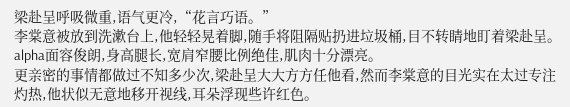梁赴呈呼吸微重,语气更冷,“花言巧语。”
李棠意被放到洗漱台上,他轻轻晃着脚,随手将阻隔贴扔进垃圾桶,目不转睛地盯着梁赴呈。
alpha面容俊朗,身高腿长,宽肩窄腰比例绝佳,肌肉十分漂亮。
更亲密的事情都做过不知多少次,梁赴呈大大方方任他看,然而李棠意的目光实在太过专注灼热,他状似无意地移开视线,耳朵浮现些许红色。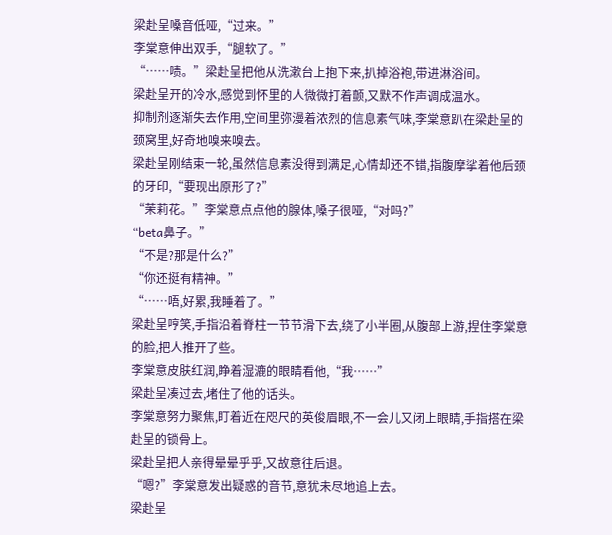梁赴呈嗓音低哑,“过来。”
李棠意伸出双手,“腿软了。”
“……啧。”梁赴呈把他从洗漱台上抱下来,扒掉浴袍,带进淋浴间。
梁赴呈开的冷水,感觉到怀里的人微微打着颤,又默不作声调成温水。
抑制剂逐渐失去作用,空间里弥漫着浓烈的信息素气味,李棠意趴在梁赴呈的颈窝里,好奇地嗅来嗅去。
梁赴呈刚结束一轮,虽然信息素没得到满足,心情却还不错,指腹摩挲着他后颈的牙印,“要现出原形了?”
“茉莉花。”李棠意点点他的腺体,嗓子很哑,“对吗?”
“beta鼻子。”
“不是?那是什么?”
“你还挺有精神。”
“……唔,好累,我睡着了。”
梁赴呈哼笑,手指沿着脊柱一节节滑下去,绕了小半圈,从腹部上游,捏住李棠意的脸,把人推开了些。
李棠意皮肤红润,睁着湿漉的眼睛看他,“我……”
梁赴呈凑过去,堵住了他的话头。
李棠意努力聚焦,盯着近在咫尺的英俊眉眼,不一会儿又闭上眼睛,手指搭在梁赴呈的锁骨上。
梁赴呈把人亲得晕晕乎乎,又故意往后退。
“嗯?”李棠意发出疑惑的音节,意犹未尽地追上去。
梁赴呈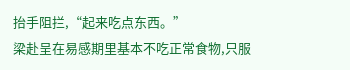抬手阻拦,“起来吃点东西。”
梁赴呈在易感期里基本不吃正常食物,只服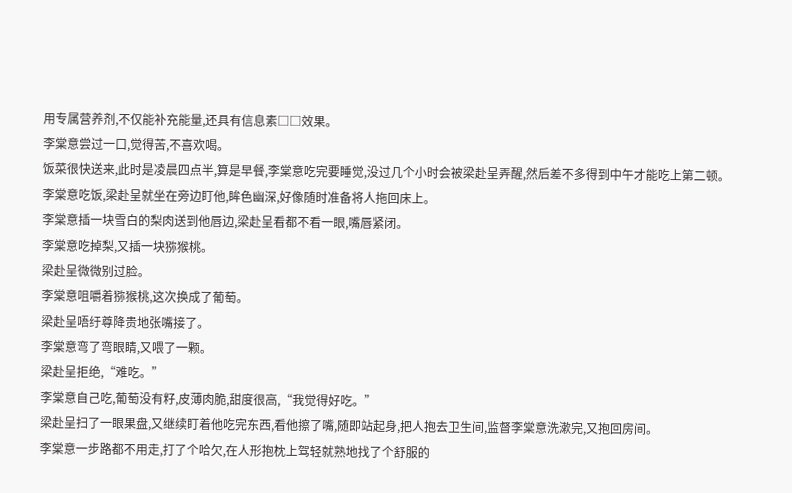用专属营养剂,不仅能补充能量,还具有信息素□□效果。
李棠意尝过一口,觉得苦,不喜欢喝。
饭菜很快送来,此时是凌晨四点半,算是早餐,李棠意吃完要睡觉,没过几个小时会被梁赴呈弄醒,然后差不多得到中午才能吃上第二顿。
李棠意吃饭,梁赴呈就坐在旁边盯他,眸色幽深,好像随时准备将人拖回床上。
李棠意插一块雪白的梨肉送到他唇边,梁赴呈看都不看一眼,嘴唇紧闭。
李棠意吃掉梨,又插一块猕猴桃。
梁赴呈微微别过脸。
李棠意咀嚼着猕猴桃,这次换成了葡萄。
梁赴呈唔纡尊降贵地张嘴接了。
李棠意弯了弯眼睛,又喂了一颗。
梁赴呈拒绝,“难吃。”
李棠意自己吃,葡萄没有籽,皮薄肉脆,甜度很高,“我觉得好吃。”
梁赴呈扫了一眼果盘,又继续盯着他吃完东西,看他擦了嘴,随即站起身,把人抱去卫生间,监督李棠意洗漱完,又抱回房间。
李棠意一步路都不用走,打了个哈欠,在人形抱枕上驾轻就熟地找了个舒服的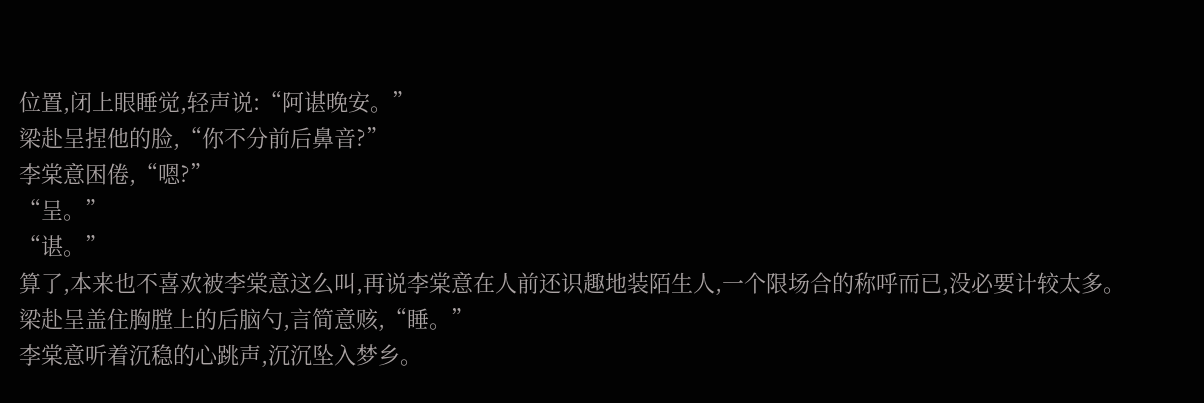位置,闭上眼睡觉,轻声说:“阿谌晚安。”
梁赴呈捏他的脸,“你不分前后鼻音?”
李棠意困倦,“嗯?”
“呈。”
“谌。”
算了,本来也不喜欢被李棠意这么叫,再说李棠意在人前还识趣地装陌生人,一个限场合的称呼而已,没必要计较太多。
梁赴呈盖住胸膛上的后脑勺,言简意赅,“睡。”
李棠意听着沉稳的心跳声,沉沉坠入梦乡。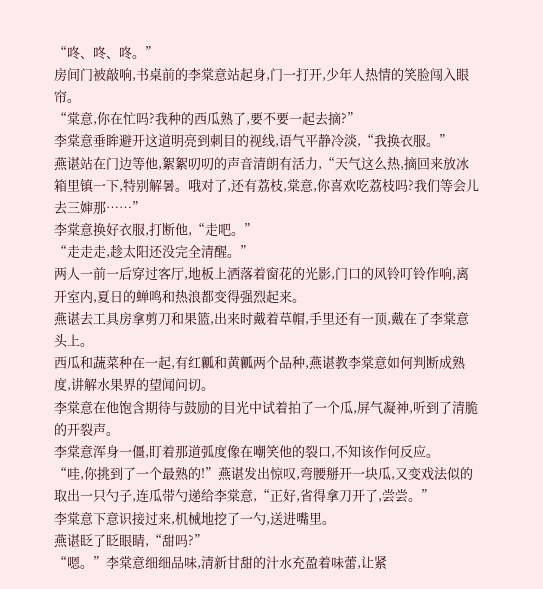“咚、咚、咚。”
房间门被敲响,书桌前的李棠意站起身,门一打开,少年人热情的笑脸闯入眼帘。
“棠意,你在忙吗?我种的西瓜熟了,要不要一起去摘?”
李棠意垂眸避开这道明亮到刺目的视线,语气平静冷淡,“我换衣服。”
燕谌站在门边等他,絮絮叨叨的声音清朗有活力,“天气这么热,摘回来放冰箱里镇一下,特别解暑。哦对了,还有荔枝,棠意,你喜欢吃荔枝吗?我们等会儿去三婶那……”
李棠意换好衣服,打断他,“走吧。”
“走走走,趁太阳还没完全清醒。”
两人一前一后穿过客厅,地板上洒落着窗花的光影,门口的风铃叮铃作响,离开室内,夏日的蝉鸣和热浪都变得强烈起来。
燕谌去工具房拿剪刀和果篮,出来时戴着草帽,手里还有一顶,戴在了李棠意头上。
西瓜和蔬菜种在一起,有红瓤和黄瓤两个品种,燕谌教李棠意如何判断成熟度,讲解水果界的望闻问切。
李棠意在他饱含期待与鼓励的目光中试着拍了一个瓜,屏气凝神,听到了清脆的开裂声。
李棠意浑身一僵,盯着那道弧度像在嘲笑他的裂口,不知该作何反应。
“哇,你挑到了一个最熟的!”燕谌发出惊叹,弯腰掰开一块瓜,又变戏法似的取出一只勺子,连瓜带勺递给李棠意,“正好,省得拿刀开了,尝尝。”
李棠意下意识接过来,机械地挖了一勺,送进嘴里。
燕谌眨了眨眼睛,“甜吗?”
“嗯。”李棠意细细品味,清新甘甜的汁水充盈着味蕾,让紧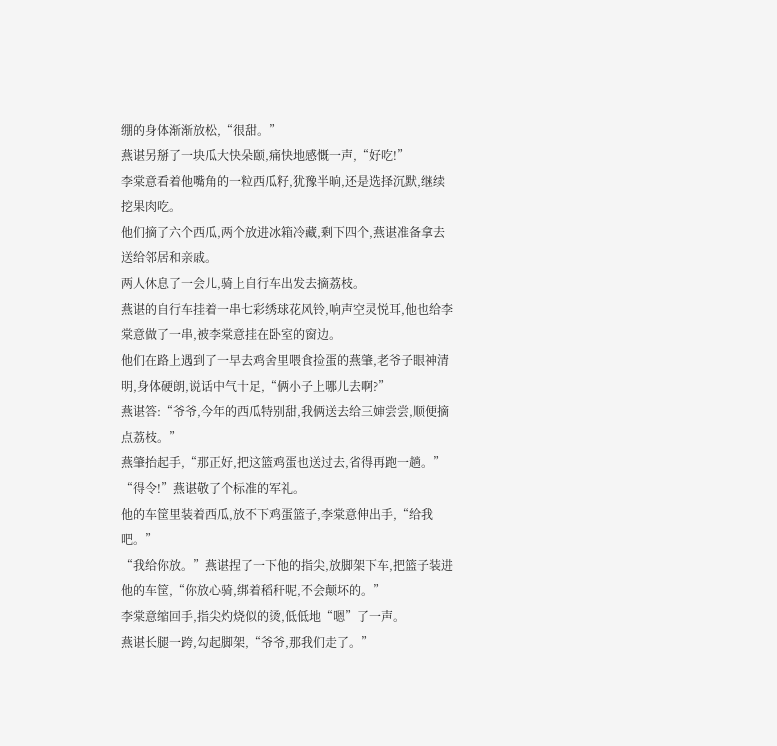绷的身体渐渐放松,“很甜。”
燕谌另掰了一块瓜大快朵颐,痛快地感慨一声,“好吃!”
李棠意看着他嘴角的一粒西瓜籽,犹豫半晌,还是选择沉默,继续挖果肉吃。
他们摘了六个西瓜,两个放进冰箱冷藏,剩下四个,燕谌准备拿去送给邻居和亲戚。
两人休息了一会儿,骑上自行车出发去摘荔枝。
燕谌的自行车挂着一串七彩绣球花风铃,响声空灵悦耳,他也给李棠意做了一串,被李棠意挂在卧室的窗边。
他们在路上遇到了一早去鸡舍里喂食捡蛋的燕肇,老爷子眼神清明,身体硬朗,说话中气十足,“俩小子上哪儿去啊?”
燕谌答:“爷爷,今年的西瓜特别甜,我俩送去给三婶尝尝,顺便摘点荔枝。”
燕肇抬起手,“那正好,把这篮鸡蛋也送过去,省得再跑一趟。”
“得令!”燕谌敬了个标准的军礼。
他的车筐里装着西瓜,放不下鸡蛋篮子,李棠意伸出手,“给我吧。”
“我给你放。”燕谌捏了一下他的指尖,放脚架下车,把篮子装进他的车筐,“你放心骑,绑着稻秆呢,不会颠坏的。”
李棠意缩回手,指尖灼烧似的烫,低低地“嗯”了一声。
燕谌长腿一跨,勾起脚架,“爷爷,那我们走了。”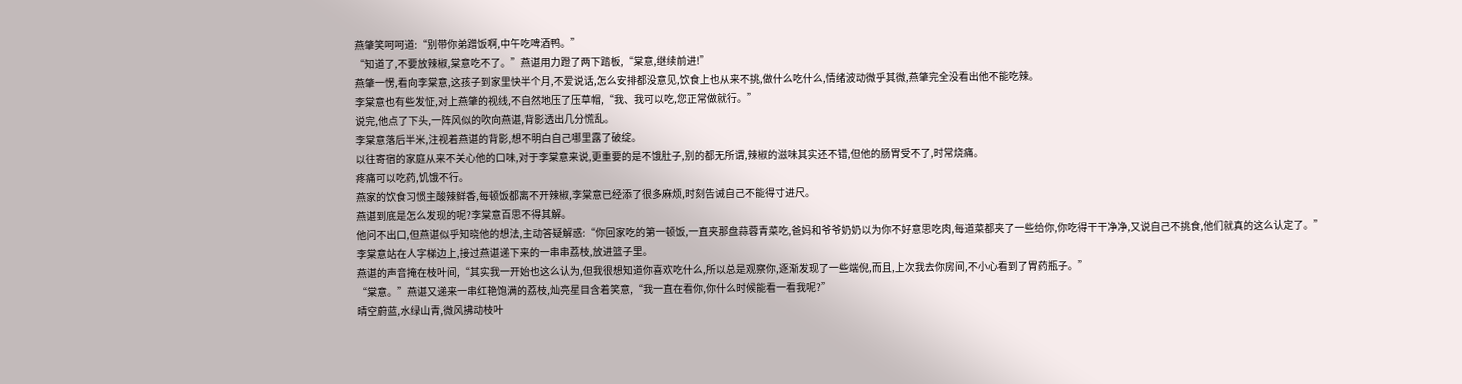燕肇笑呵呵道:“别带你弟蹭饭啊,中午吃啤酒鸭。”
“知道了,不要放辣椒,棠意吃不了。”燕谌用力蹬了两下踏板,“棠意,继续前进!”
燕肇一愣,看向李棠意,这孩子到家里快半个月,不爱说话,怎么安排都没意见,饮食上也从来不挑,做什么吃什么,情绪波动微乎其微,燕肇完全没看出他不能吃辣。
李棠意也有些发怔,对上燕肇的视线,不自然地压了压草帽,“我、我可以吃,您正常做就行。”
说完,他点了下头,一阵风似的吹向燕谌,背影透出几分慌乱。
李棠意落后半米,注视着燕谌的背影,想不明白自己哪里露了破绽。
以往寄宿的家庭从来不关心他的口味,对于李棠意来说,更重要的是不饿肚子,别的都无所谓,辣椒的滋味其实还不错,但他的肠胃受不了,时常烧痛。
疼痛可以吃药,饥饿不行。
燕家的饮食习惯主酸辣鲜香,每顿饭都离不开辣椒,李棠意已经添了很多麻烦,时刻告诫自己不能得寸进尺。
燕谌到底是怎么发现的呢?李棠意百思不得其解。
他问不出口,但燕谌似乎知晓他的想法,主动答疑解惑:“你回家吃的第一顿饭,一直夹那盘蒜蓉青菜吃,爸妈和爷爷奶奶以为你不好意思吃肉,每道菜都夹了一些给你,你吃得干干净净,又说自己不挑食,他们就真的这么认定了。”
李棠意站在人字梯边上,接过燕谌递下来的一串串荔枝,放进篮子里。
燕谌的声音掩在枝叶间,“其实我一开始也这么认为,但我很想知道你喜欢吃什么,所以总是观察你,逐渐发现了一些端倪,而且,上次我去你房间,不小心看到了胃药瓶子。”
“棠意。”燕谌又递来一串红艳饱满的荔枝,灿亮星目含着笑意,“我一直在看你,你什么时候能看一看我呢?”
晴空蔚蓝,水绿山青,微风拂动枝叶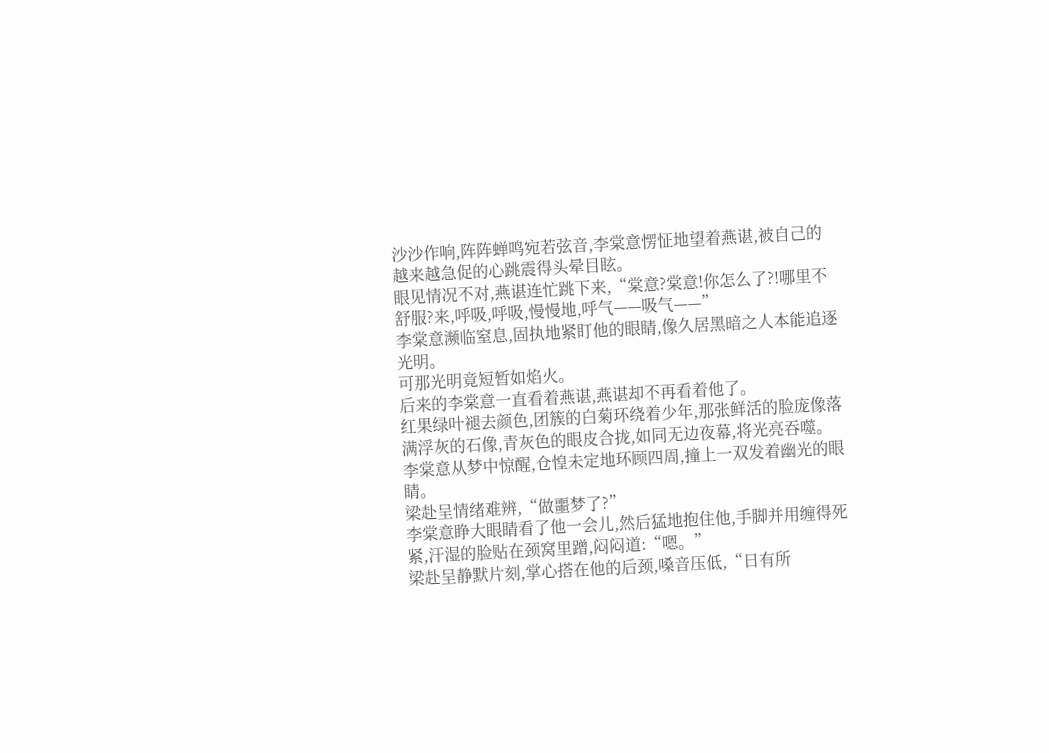沙沙作响,阵阵蝉鸣宛若弦音,李棠意愣怔地望着燕谌,被自己的越来越急促的心跳震得头晕目眩。
眼见情况不对,燕谌连忙跳下来,“棠意?棠意!你怎么了?!哪里不舒服?来,呼吸,呼吸,慢慢地,呼气——吸气——”
李棠意濒临窒息,固执地紧盯他的眼睛,像久居黑暗之人本能追逐光明。
可那光明竟短暂如焰火。
后来的李棠意一直看着燕谌,燕谌却不再看着他了。
红果绿叶褪去颜色,团簇的白菊环绕着少年,那张鲜活的脸庞像落满浮灰的石像,青灰色的眼皮合拢,如同无边夜幕,将光亮吞噬。
李棠意从梦中惊醒,仓惶未定地环顾四周,撞上一双发着幽光的眼睛。
梁赴呈情绪难辨,“做噩梦了?”
李棠意睁大眼睛看了他一会儿,然后猛地抱住他,手脚并用缠得死紧,汗湿的脸贴在颈窝里蹭,闷闷道:“嗯。”
梁赴呈静默片刻,掌心搭在他的后颈,嗓音压低,“日有所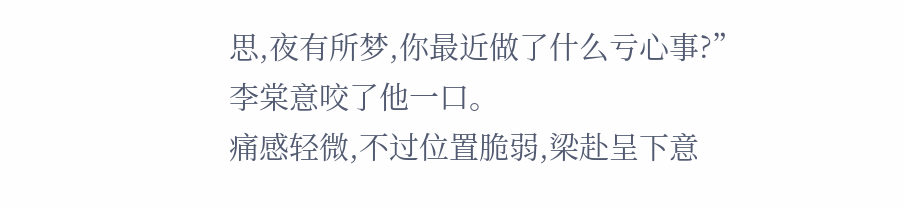思,夜有所梦,你最近做了什么亏心事?”
李棠意咬了他一口。
痛感轻微,不过位置脆弱,梁赴呈下意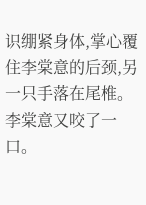识绷紧身体,掌心覆住李棠意的后颈,另一只手落在尾椎。
李棠意又咬了一口。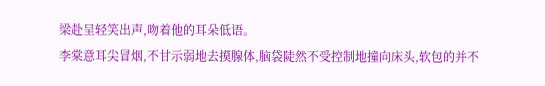梁赴呈轻笑出声,吻着他的耳朵低语。
李棠意耳尖冒烟,不甘示弱地去摸腺体,脑袋陡然不受控制地撞向床头,软包的并不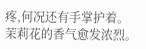疼,何况还有手掌护着。
茉莉花的香气愈发浓烈。